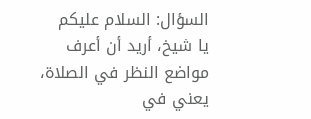السؤال: السلام عليكم
يا شيخ، أريد أن أعرف مواضع النظر في الصلاة، يعني في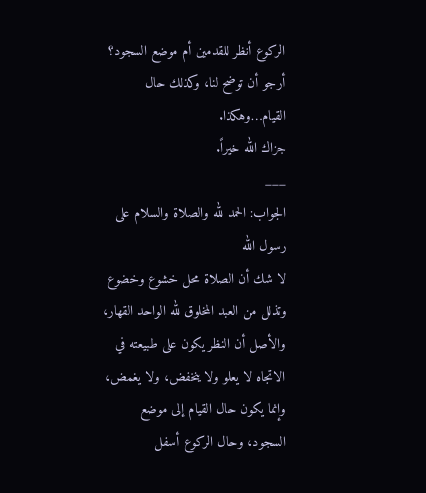الركوع أنظر للقدمين أم موضع السجود؟ أرجو أن توضح لنا، وكذلك حال القيام…وهكذا.
جزاك الله خيراً.
___
الجواب: الحمد لله والصلاة والسلام على رسول الله
لا شك أن الصلاة محل خشوع وخضوع وتذلل من العبد المخلوق لله الواحد القهار، والأصل أن النظر يكون على طبيعته في الاتجاه لا يعلو ولا ينخفض، ولا يغمض، وإنما يكون حال القيام إلى موضع السجود، وحال الركوع أسفل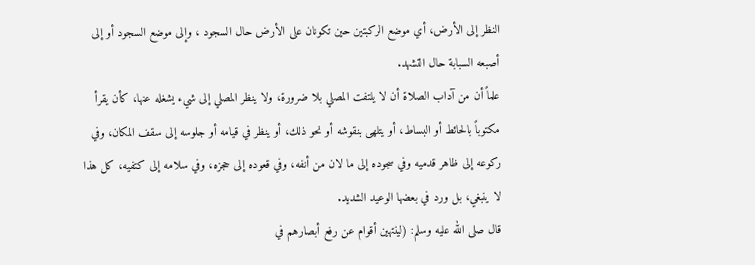النظر إلى الأرض، أي موضع الركبتين حين تكونان على الأرض حال السجود ، وإلى موضع السجود أو إلى أصبعه السبابة حال التشهد.
علماً أن من آداب الصلاة أن لا يلتفت المصلي بلا ضرورة، ولا ينظر المصلي إلى شيء يشغله عنها، كأن يقرأ مكتوباً بالحائط أو البساط، أو يتلهى بنقوشه أو نحو ذلك، أو ينظر في قيامه أو جلوسه إلى سقف المكان، وفي ركوعه إلى ظاهر قدميه وفي سجوده إلى ما لان من أنفه، وفي قعوده إلى حجزه، وفي سلامه إلى كتفيه، كل هذا لا ينبغي، بل ورد في بعضها الوعيد الشديد.
قال صلى الله عليه وسلم: (لينتهين أقوام عن رفع أبصارهم في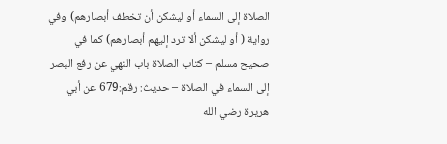الصلاة إلى السماء أو ليشكن أن تخطف أبصارهم) وفي رواية ( أو ليشكن ألا ترد إليهم أبصارهم) كما في صحيح مسلم – كتاب الصلاة باب النهي عن رفع البصر إلى السماء في الصلاة – حديث: رقم:679 عن أبي هريرة رضي الله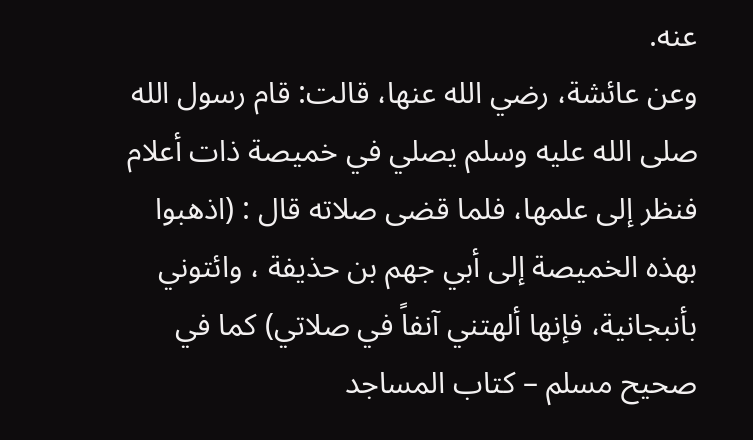عنه.
وعن عائشة، رضي الله عنها، قالت: قام رسول الله صلى الله عليه وسلم يصلي في خميصة ذات أعلام فنظر إلى علمها، فلما قضى صلاته قال : (اذهبوا بهذه الخميصة إلى أبي جهم بن حذيفة ، وائتوني بأنبجانية، فإنها ألهتني آنفاً في صلاتي) كما في صحيح مسلم – كتاب المساجد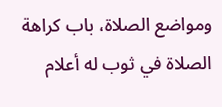ومواضع الصلاة، باب كراهة الصلاة في ثوب له أعلام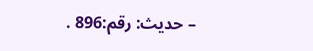– حديث: رقم:896 .